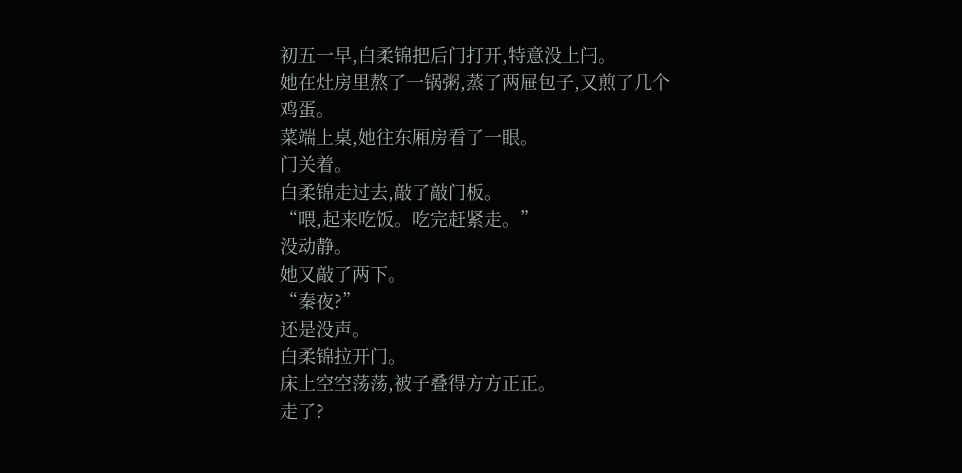初五一早,白柔锦把后门打开,特意没上闩。
她在灶房里熬了一锅粥,蒸了两屉包子,又煎了几个鸡蛋。
菜端上桌,她往东厢房看了一眼。
门关着。
白柔锦走过去,敲了敲门板。
“喂,起来吃饭。吃完赶紧走。”
没动静。
她又敲了两下。
“秦夜?”
还是没声。
白柔锦拉开门。
床上空空荡荡,被子叠得方方正正。
走了?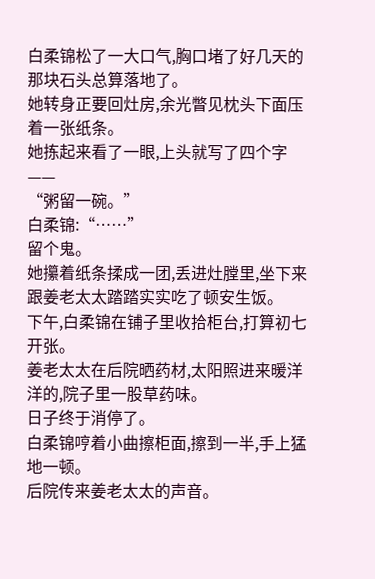白柔锦松了一大口气,胸口堵了好几天的那块石头总算落地了。
她转身正要回灶房,余光瞥见枕头下面压着一张纸条。
她拣起来看了一眼,上头就写了四个字——
“粥留一碗。”
白柔锦:“……”
留个鬼。
她攥着纸条揉成一团,丢进灶膛里,坐下来跟姜老太太踏踏实实吃了顿安生饭。
下午,白柔锦在铺子里收拾柜台,打算初七开张。
姜老太太在后院晒药材,太阳照进来暖洋洋的,院子里一股草药味。
日子终于消停了。
白柔锦哼着小曲擦柜面,擦到一半,手上猛地一顿。
后院传来姜老太太的声音。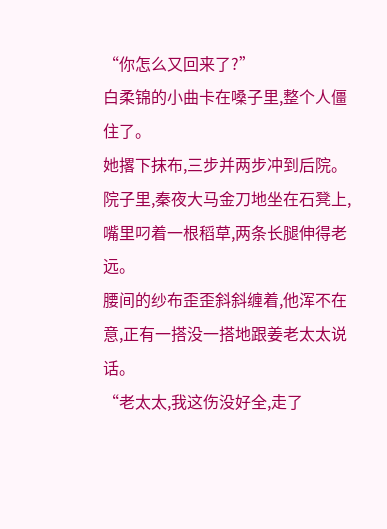“你怎么又回来了?”
白柔锦的小曲卡在嗓子里,整个人僵住了。
她撂下抹布,三步并两步冲到后院。
院子里,秦夜大马金刀地坐在石凳上,嘴里叼着一根稻草,两条长腿伸得老远。
腰间的纱布歪歪斜斜缠着,他浑不在意,正有一搭没一搭地跟姜老太太说话。
“老太太,我这伤没好全,走了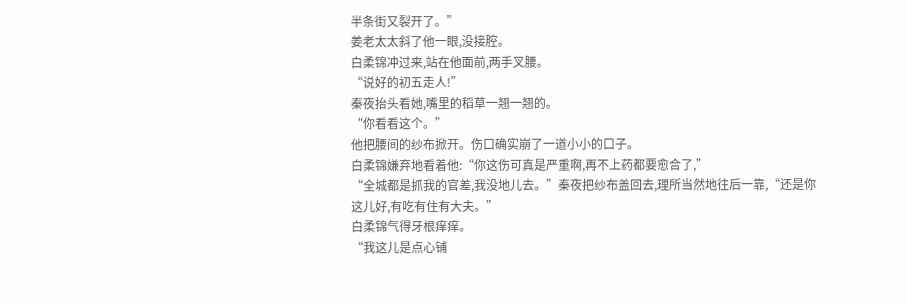半条街又裂开了。”
姜老太太斜了他一眼,没接腔。
白柔锦冲过来,站在他面前,两手叉腰。
“说好的初五走人!”
秦夜抬头看她,嘴里的稻草一翘一翘的。
“你看看这个。”
他把腰间的纱布掀开。伤口确实崩了一道小小的口子。
白柔锦嫌弃地看着他:“你这伤可真是严重啊,再不上药都要愈合了,”
“全城都是抓我的官差,我没地儿去。”秦夜把纱布盖回去,理所当然地往后一靠,“还是你这儿好,有吃有住有大夫。”
白柔锦气得牙根痒痒。
“我这儿是点心铺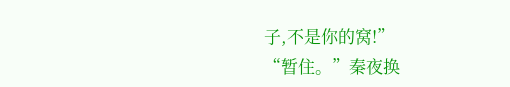子,不是你的窝!”
“暂住。”秦夜换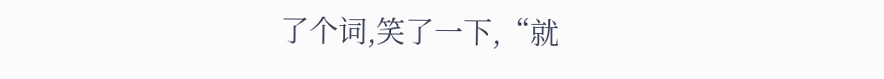了个词,笑了一下,“就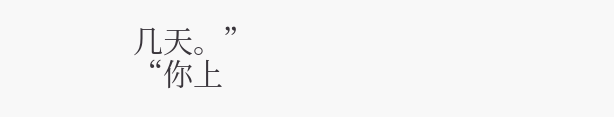几天。”
“你上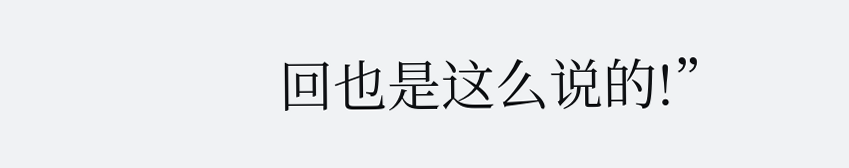回也是这么说的!”